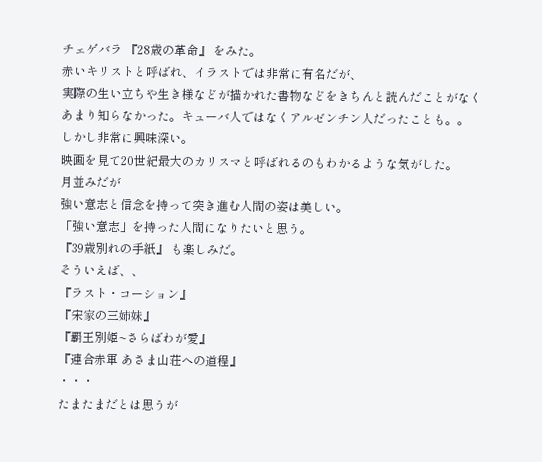チェゲバラ 『28歳の革命』 をみた。
赤いキリストと呼ばれ、イラストでは非常に有名だが、
実際の生い立ちや生き様などが描かれた書物などをきちんと読んだことがなく
あまり知らなかった。キューバ人ではなくアルゼンチン人だったことも。。
しかし非常に興味深い。
映画を見て20世紀最大のカリスマと呼ばれるのもわかるような気がした。
月並みだが
強い意志と信念を持って突き進む人間の姿は美しい。
「強い意志」を持った人間になりたいと思う。
『39歳別れの手紙』 も楽しみだ。
そういえば、、
『ラスト・コーション』
『宋家の三姉妹』
『覇王別姫~さらばわが愛』
『連合赤軍 あさま山荘への道程』
・・・
たまたまだとは思うが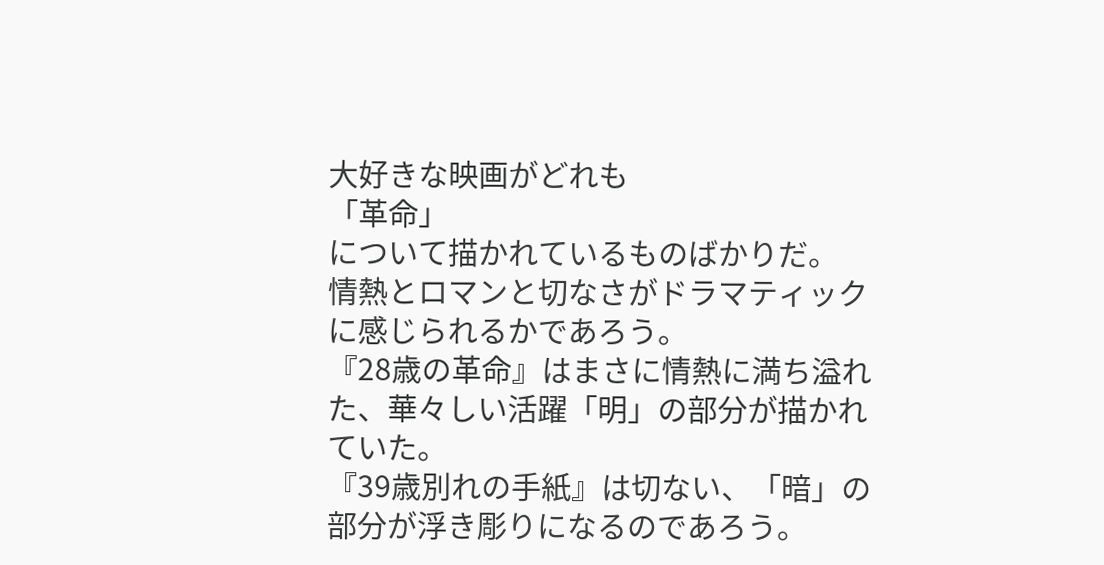大好きな映画がどれも
「革命」
について描かれているものばかりだ。
情熱とロマンと切なさがドラマティックに感じられるかであろう。
『28歳の革命』はまさに情熱に満ち溢れた、華々しい活躍「明」の部分が描かれていた。
『39歳別れの手紙』は切ない、「暗」の部分が浮き彫りになるのであろう。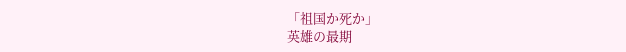「祖国か死か」
英雄の最期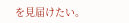を見届けたい。